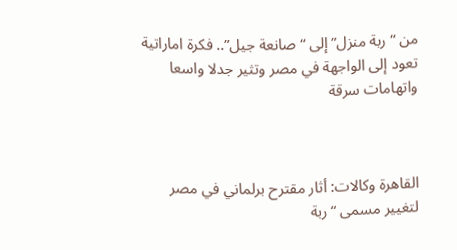من “ربة منزل” إلى “صانعة جيل”.. فكرة اماراتية تعود إلى الواجهة في مصر وتثير جدلا واسعا واتهامات سرقة



القاهرة وكالات: أثار مقترح برلماني في مصر لتغيير مسمى “ربة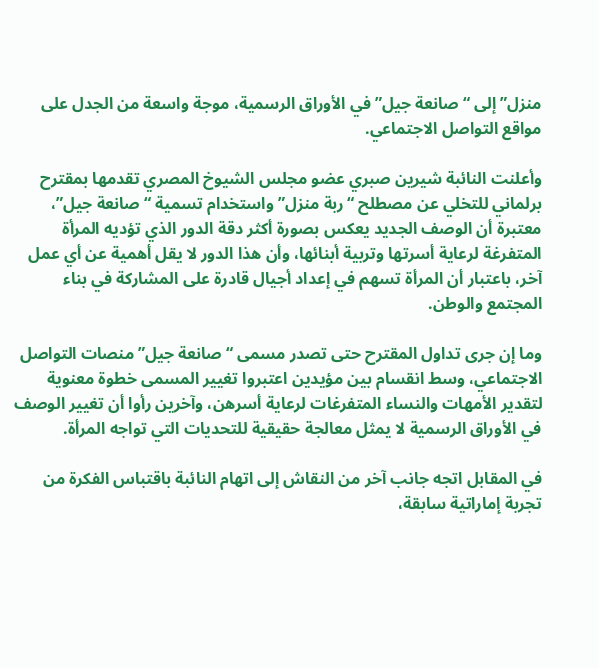منزل” إلى “صانعة جيل” في الأوراق الرسمية، موجة واسعة من الجدل على مواقع التواصل الاجتماعي.

وأعلنت النائبة شيرين صبري عضو مجلس الشيوخ المصري تقدمها بمقترح برلماني للتخلي عن مصطلح “ربة منزل” واستخدام تسمية “صانعة جيل”، معتبرة أن الوصف الجديد يعكس بصورة أكثر دقة الدور الذي تؤديه المرأة المتفرغة لرعاية أسرتها وتربية أبنائها، وأن هذا الدور لا يقل أهمية عن أي عمل آخر، باعتبار أن المرأة تسهم في إعداد أجيال قادرة على المشاركة في بناء المجتمع والوطن.

وما إن جرى تداول المقترح حتى تصدر مسمى “صانعة جيل” منصات التواصل الاجتماعي، وسط انقسام بين مؤيدين اعتبروا تغيير المسمى خطوة معنوية لتقدير الأمهات والنساء المتفرغات لرعاية أسرهن، وآخرين رأوا أن تغيير الوصف في الأوراق الرسمية لا يمثل معالجة حقيقية للتحديات التي تواجه المرأة.

في المقابل اتجه جانب آخر من النقاش إلى اتهام النائبة باقتباس الفكرة من تجربة إماراتية سابقة،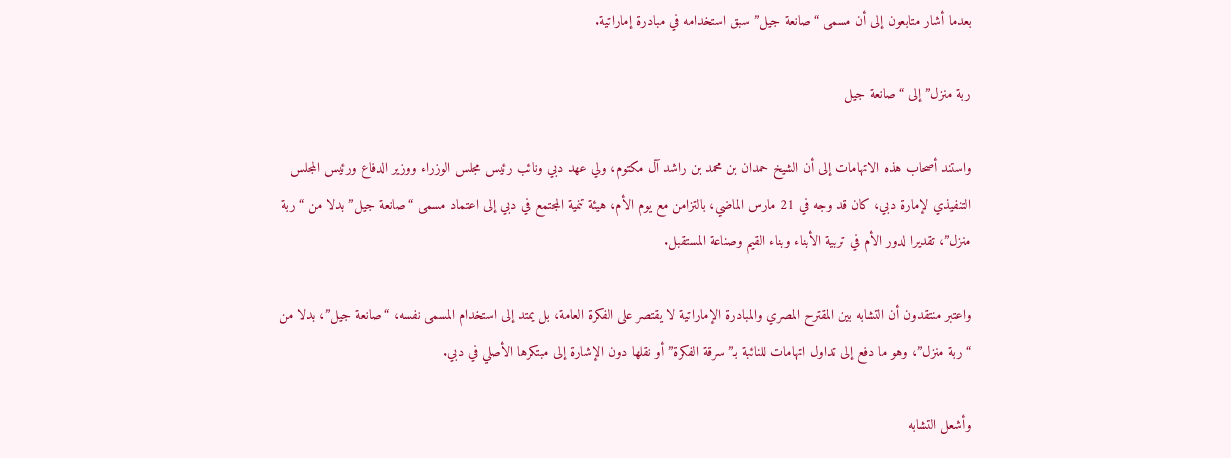بعدما أشار متابعون إلى أن مسمى “صانعة جيل” سبق استخدامه في مبادرة إماراتية.

ربة منزل” إلى “صانعة جيل

واستند أصحاب هذه الاتهامات إلى أن الشيخ حمدان بن محمد بن راشد آل مكتوم، ولي عهد دبي ونائب رئيس مجلس الوزراء ووزير الدفاع ورئيس المجلس التنفيذي لإمارة دبي، كان قد وجه في 21 مارس الماضي، بالتزامن مع يوم الأم، هيئة تنمية المجتمع في دبي إلى اعتماد مسمى “صانعة جيل” بدلا من “ربة منزل”، تقديرا لدور الأم في تربية الأبناء وبناء القيم وصناعة المستقبل.

واعتبر منتقدون أن التشابه بين المقترح المصري والمبادرة الإماراتية لا يقتصر على الفكرة العامة، بل يمتد إلى استخدام المسمى نفسه، “صانعة جيل”، بدلا من “ربة منزل”، وهو ما دفع إلى تداول اتهامات للنائبة بـ”سرقة الفكرة” أو نقلها دون الإشارة إلى مبتكرها الأصلي في دبي.

وأشعل التشابه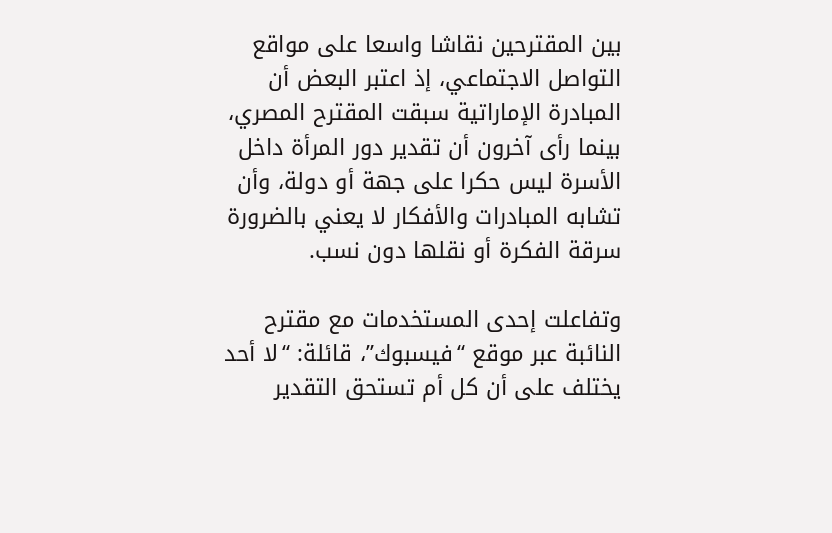بين المقترحين نقاشا واسعا على مواقع التواصل الاجتماعي، إذ اعتبر البعض أن المبادرة الإماراتية سبقت المقترح المصري، بينما رأى آخرون أن تقدير دور المرأة داخل الأسرة ليس حكرا على جهة أو دولة، وأن تشابه المبادرات والأفكار لا يعني بالضرورة سرقة الفكرة أو نقلها دون نسب.

وتفاعلت إحدى المستخدمات مع مقترح النائبة عبر موقع “فيسبوك”، قائلة: “لا أحد يختلف على أن كل أم تستحق التقدير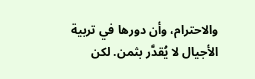والاحترام، وأن دورها في تربية الأجيال لا يُقدَّر بثمن. لكن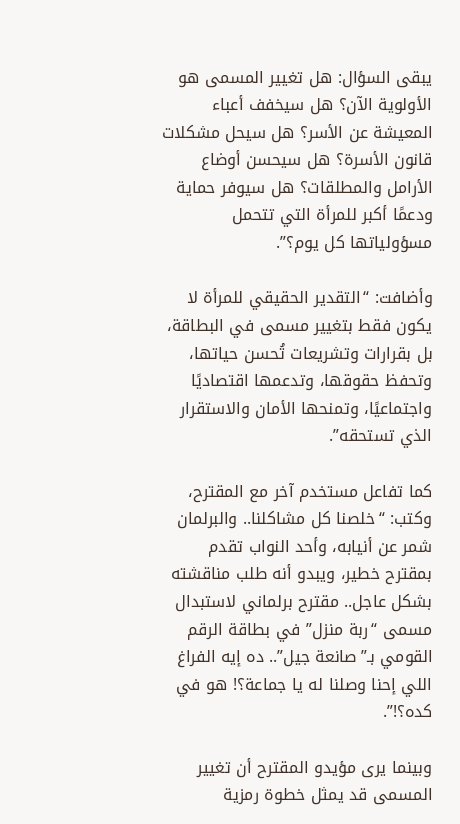يبقى السؤال: هل تغيير المسمى هو الأولوية الآن؟ هل سيخفف أعباء المعيشة عن الأسر؟ هل سيحل مشكلات قانون الأسرة؟ هل سيحسن أوضاع الأرامل والمطلقات؟ هل سيوفر حماية ودعمًا أكبر للمرأة التي تتحمل مسؤولياتها كل يوم؟”.

وأضافت: “التقدير الحقيقي للمرأة لا يكون فقط بتغيير مسمى في البطاقة، بل بقرارات وتشريعات تُحسن حياتها، وتحفظ حقوقها، وتدعمها اقتصاديًا واجتماعيًا، وتمنحها الأمان والاستقرار الذي تستحقه”.

كما تفاعل مستخدم آخر مع المقترح، وكتب: “خلصنا كل مشاكلنا.. والبرلمان شمر عن أنيابه، وأحد النواب تقدم بمقترح خطير، ويبدو أنه طلب مناقشته بشكل عاجل.. مقترح برلماني لاستبدال مسمى “ربة منزل” في بطاقة الرقم القومي بـ”صانعة جيل”.. ده إيه الفراغ اللي إحنا وصلنا له يا جماعة؟! هو في كده؟!”.

وبينما يرى مؤيدو المقترح أن تغيير المسمى قد يمثل خطوة رمزية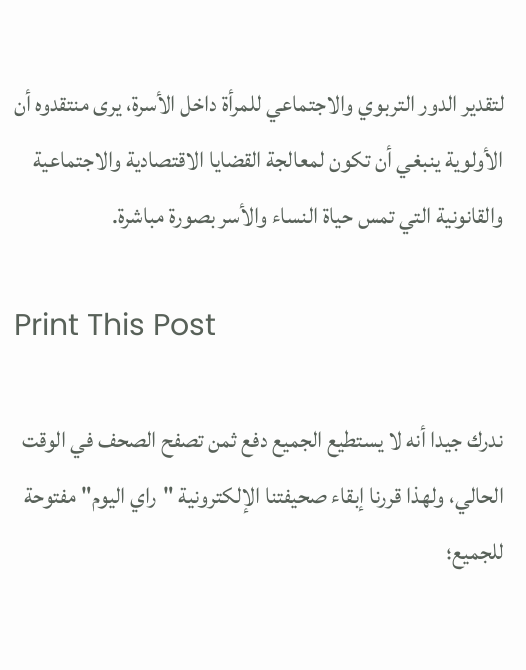لتقدير الدور التربوي والاجتماعي للمرأة داخل الأسرة، يرى منتقدوه أن الأولوية ينبغي أن تكون لمعالجة القضايا الاقتصادية والاجتماعية والقانونية التي تمس حياة النساء والأسر بصورة مباشرة.

Print This Post

ندرك جيدا أنه لا يستطيع الجميع دفع ثمن تصفح الصحف في الوقت الحالي، ولهذا قررنا إبقاء صحيفتنا الإلكترونية "راي اليوم" مفتوحة للجميع؛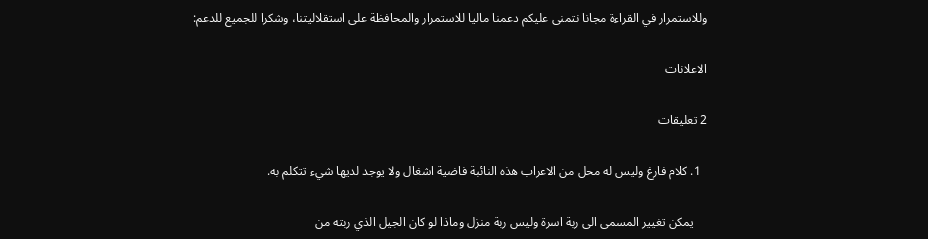وللاستمرار في القراءة مجانا نتمنى عليكم دعمنا ماليا للاستمرار والمحافظة على استقلاليتنا، وشكرا للجميع للدعم:

الاعلانات

2 تعليقات

  1. كلام فارغ وليس له محل من الاعراب هذه النائبة فاضية اشغال ولا يوجد لديها شيء تتكلم به.

    يمكن تغيير المسمى الى ربة اسرة وليس ربة منزل وماذا لو كان الجيل الذي ربته من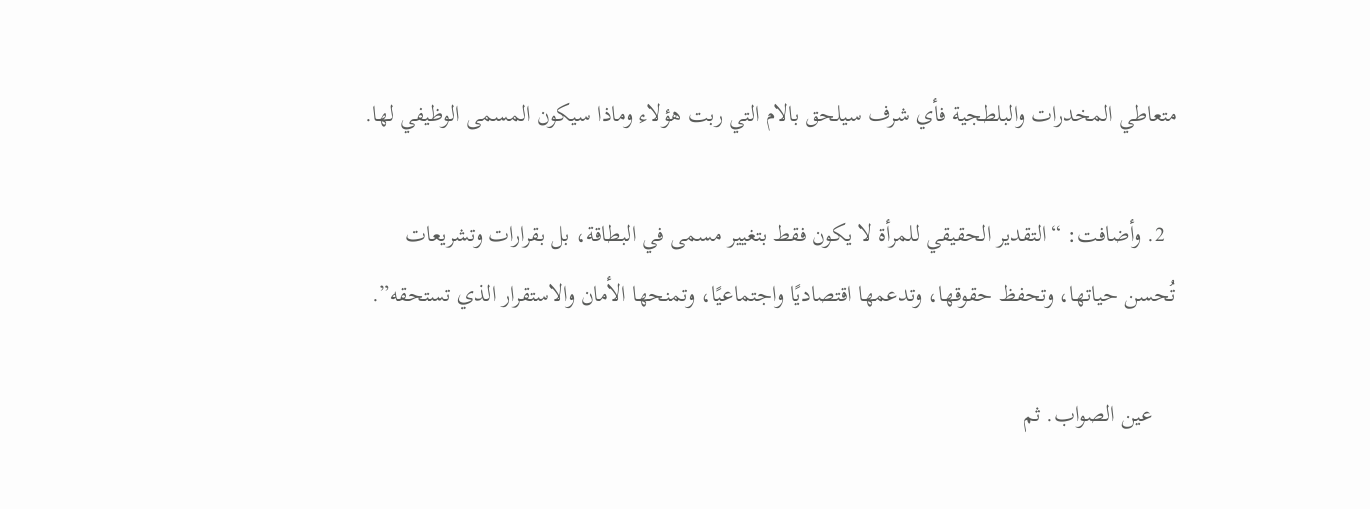متعاطي المخدرات والبلطجية فأي شرف سيلحق بالام التي ربت هؤلاء وماذا سيكون المسمى الوظيفي لها.

  2. وأضافت: “التقدير الحقيقي للمرأة لا يكون فقط بتغيير مسمى في البطاقة، بل بقرارات وتشريعات تُحسن حياتها، وتحفظ حقوقها، وتدعمها اقتصاديًا واجتماعيًا، وتمنحها الأمان والاستقرار الذي تستحقه”.

    عين الصواب. ثم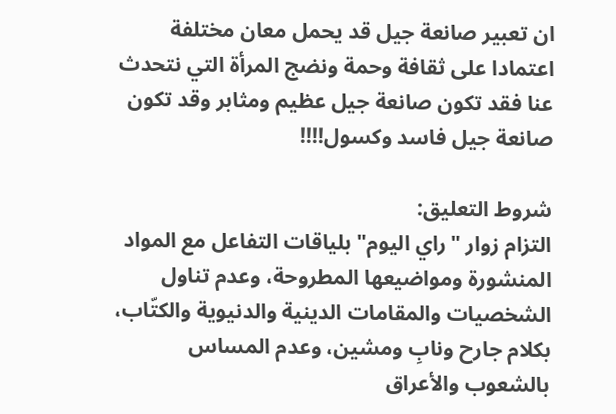ان تعبير صانعة جيل قد يحمل معان مختلفة اعتمادا على ثقافة وحمة ونضج المرأة التي نتحدث عنا فقد تكون صانعة جيل عظيم ومثابر وقد تكون صانعة جيل فاسد وكسول!!!!

شروط التعليق:
التزام زوار "راي اليوم" بلياقات التفاعل مع المواد المنشورة ومواضيعها المطروحة، وعدم تناول الشخصيات والمقامات الدينية والدنيوية والكتّاب، بكلام جارح ونابِ ومشين، وعدم المساس بالشعوب والأعراق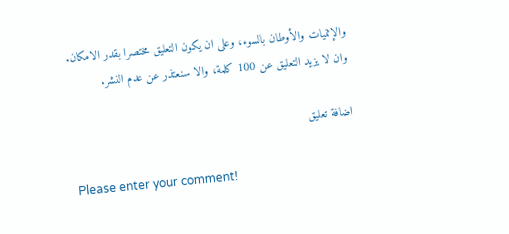والإثنيات والأوطان بالسوء، وعلى ان يكون التعليق مختصرا بقدر الامكان. وان لا يزيد التعليق عن 100 كلمة، والا سنعتذر عن عدم النشر.

اضافة تعليق

Please enter your comment!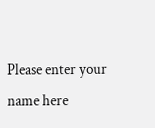Please enter your name here